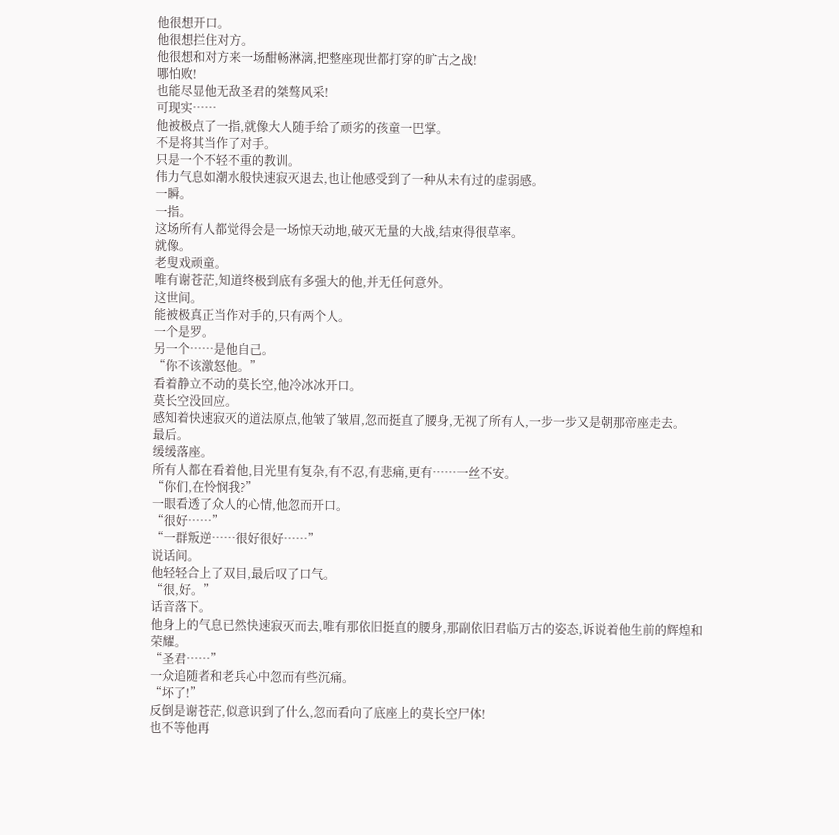他很想开口。
他很想拦住对方。
他很想和对方来一场酣畅淋漓,把整座现世都打穿的旷古之战!
哪怕败!
也能尽显他无敌圣君的桀骜风采!
可现实……
他被极点了一指,就像大人随手给了顽劣的孩童一巴掌。
不是将其当作了对手。
只是一个不轻不重的教训。
伟力气息如潮水般快速寂灭退去,也让他感受到了一种从未有过的虚弱感。
一瞬。
一指。
这场所有人都觉得会是一场惊天动地,破灭无量的大战,结束得很草率。
就像。
老叟戏顽童。
唯有谢苍茫,知道终极到底有多强大的他,并无任何意外。
这世间。
能被极真正当作对手的,只有两个人。
一个是罗。
另一个……是他自己。
“你不该激怒他。”
看着静立不动的莫长空,他冷冰冰开口。
莫长空没回应。
感知着快速寂灭的道法原点,他皱了皱眉,忽而挺直了腰身,无视了所有人,一步一步又是朝那帝座走去。
最后。
缓缓落座。
所有人都在看着他,目光里有复杂,有不忍,有悲痛,更有……一丝不安。
“你们,在怜悯我?”
一眼看透了众人的心情,他忽而开口。
“很好……”
“一群叛逆……很好很好……”
说话间。
他轻轻合上了双目,最后叹了口气。
“很,好。”
话音落下。
他身上的气息已然快速寂灭而去,唯有那依旧挺直的腰身,那副依旧君临万古的姿态,诉说着他生前的辉煌和荣耀。
“圣君……”
一众追随者和老兵心中忽而有些沉痛。
“坏了!”
反倒是谢苍茫,似意识到了什么,忽而看向了底座上的莫长空尸体!
也不等他再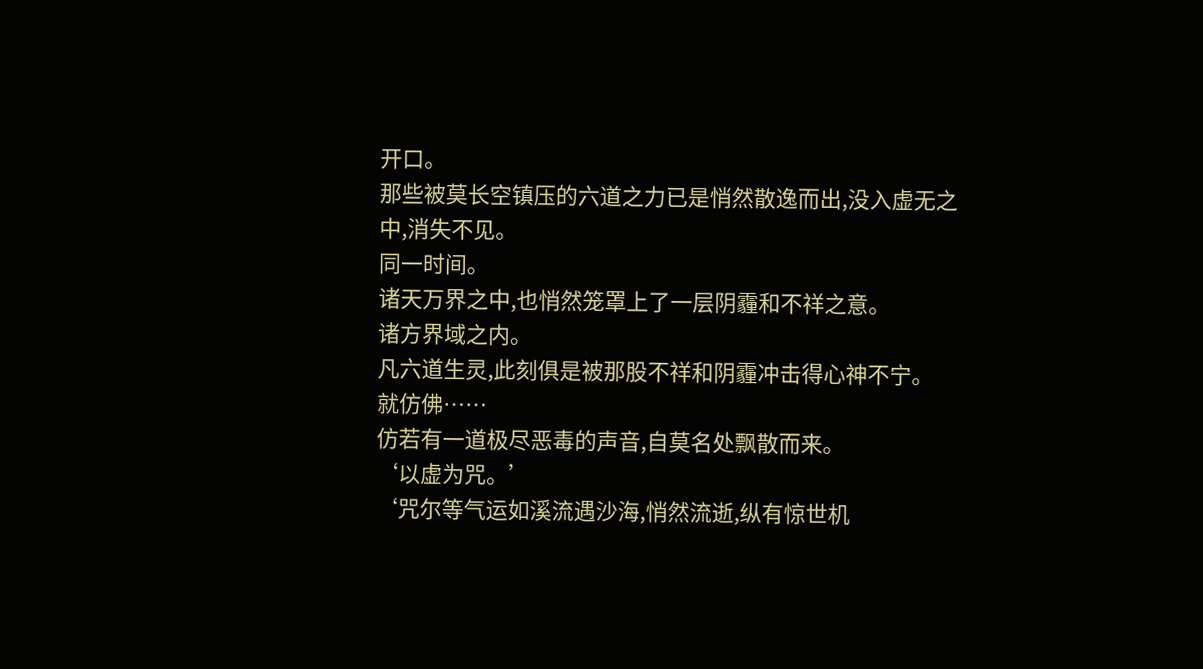开口。
那些被莫长空镇压的六道之力已是悄然散逸而出,没入虚无之中,消失不见。
同一时间。
诸天万界之中,也悄然笼罩上了一层阴霾和不祥之意。
诸方界域之内。
凡六道生灵,此刻俱是被那股不祥和阴霾冲击得心神不宁。
就仿佛……
仿若有一道极尽恶毒的声音,自莫名处飘散而来。
‘以虚为咒。’
‘咒尔等气运如溪流遇沙海,悄然流逝,纵有惊世机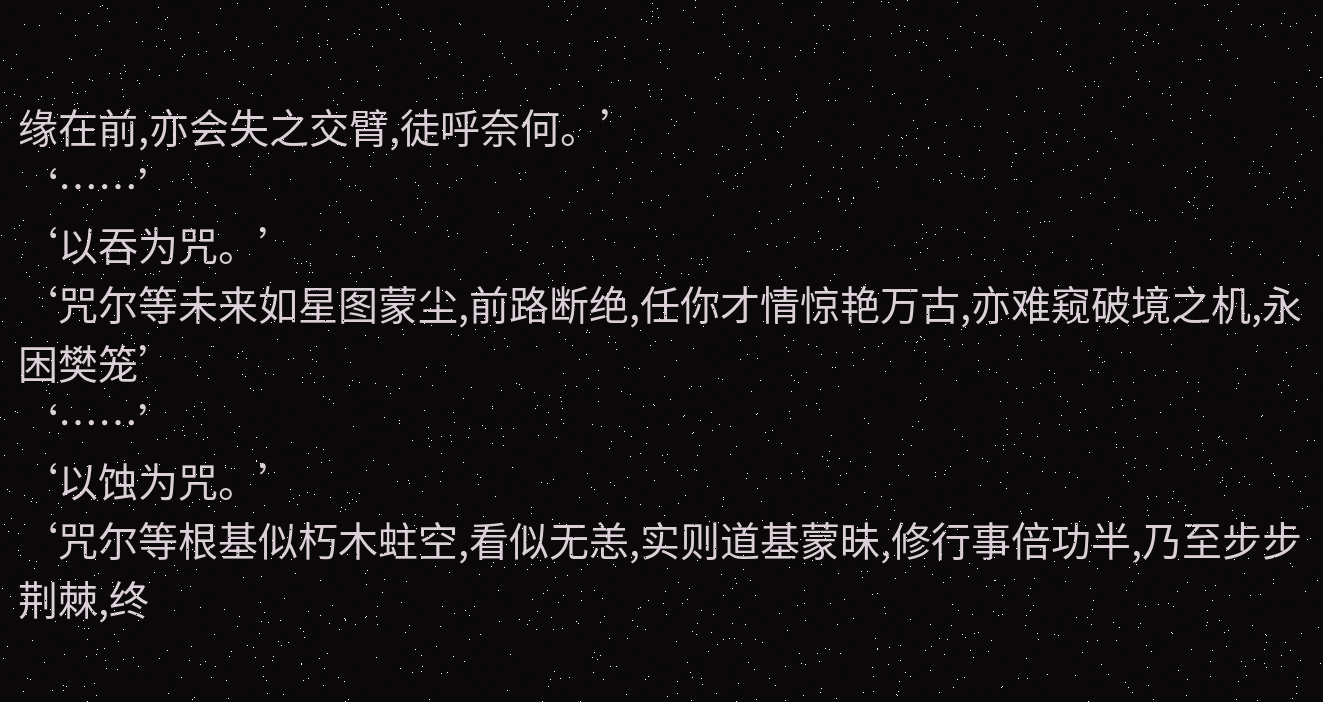缘在前,亦会失之交臂,徒呼奈何。’
‘……’
‘以吞为咒。’
‘咒尔等未来如星图蒙尘,前路断绝,任你才情惊艳万古,亦难窥破境之机,永困樊笼’
‘……’
‘以蚀为咒。’
‘咒尔等根基似朽木蛀空,看似无恙,实则道基蒙昧,修行事倍功半,乃至步步荆棘,终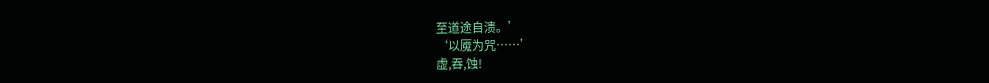至道途自溃。’
‘以魇为咒……’
虚,吞,蚀!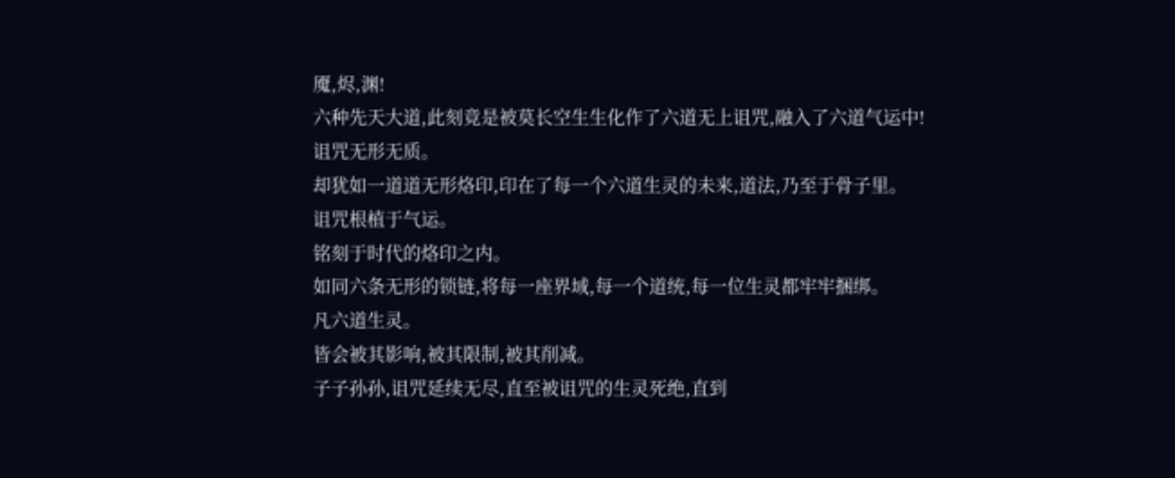魇,烬,渊!
六种先天大道,此刻竟是被莫长空生生化作了六道无上诅咒,融入了六道气运中!
诅咒无形无质。
却犹如一道道无形烙印,印在了每一个六道生灵的未来,道法,乃至于骨子里。
诅咒根植于气运。
铭刻于时代的烙印之内。
如同六条无形的锁链,将每一座界域,每一个道统,每一位生灵都牢牢捆绑。
凡六道生灵。
皆会被其影响,被其限制,被其削减。
子子孙孙,诅咒延续无尽,直至被诅咒的生灵死绝,直到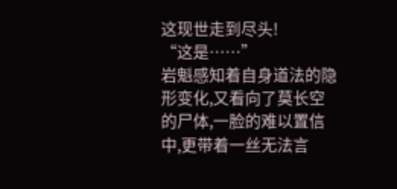这现世走到尽头!
“这是……”
岩魁感知着自身道法的隐形变化,又看向了莫长空的尸体,一脸的难以置信中,更带着一丝无法言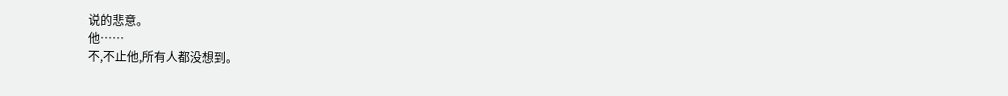说的悲意。
他……
不,不止他,所有人都没想到。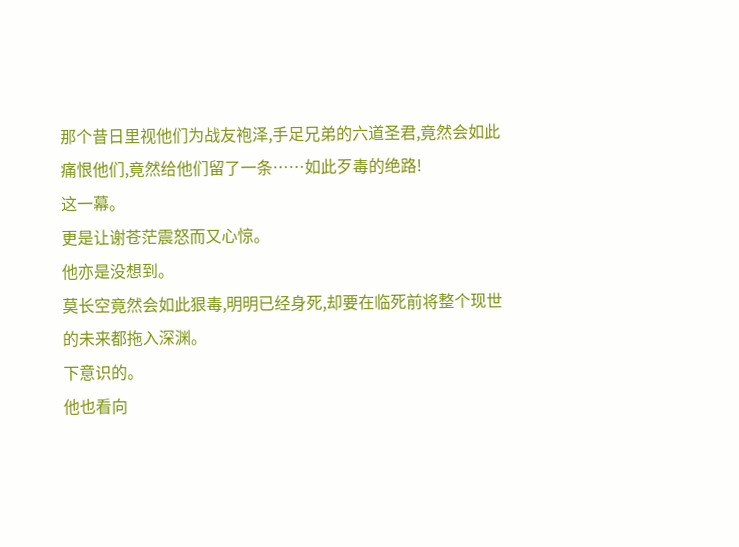那个昔日里视他们为战友袍泽,手足兄弟的六道圣君,竟然会如此痛恨他们,竟然给他们留了一条……如此歹毒的绝路!
这一幕。
更是让谢苍茫震怒而又心惊。
他亦是没想到。
莫长空竟然会如此狠毒,明明已经身死,却要在临死前将整个现世的未来都拖入深渊。
下意识的。
他也看向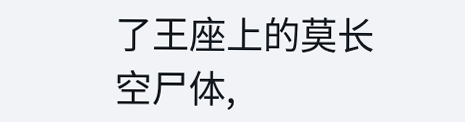了王座上的莫长空尸体,